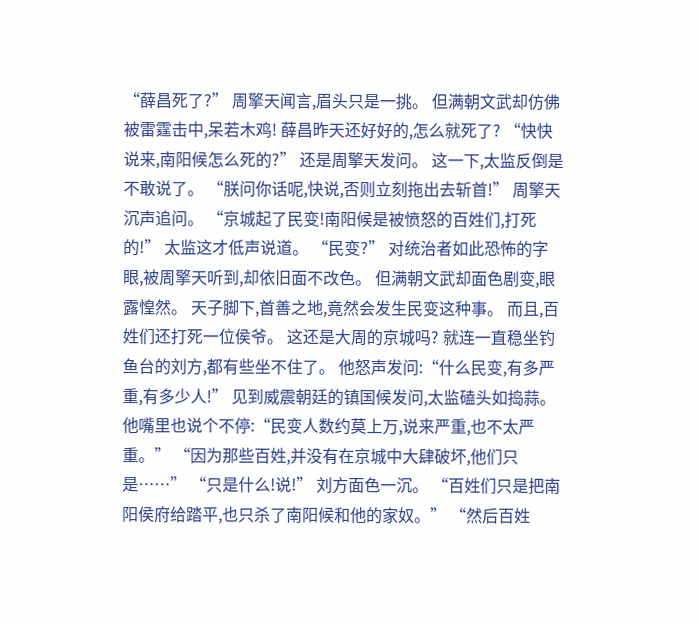“薛昌死了?” 周擎天闻言,眉头只是一挑。 但满朝文武却仿佛被雷霆击中,呆若木鸡! 薛昌昨天还好好的,怎么就死了? “快快说来,南阳候怎么死的?” 还是周擎天发问。 这一下,太监反倒是不敢说了。 “朕问你话呢,快说,否则立刻拖出去斩首!” 周擎天沉声追问。 “京城起了民变!南阳候是被愤怒的百姓们,打死的!” 太监这才低声说道。 “民变?” 对统治者如此恐怖的字眼,被周擎天听到,却依旧面不改色。 但满朝文武却面色剧变,眼露惶然。 天子脚下,首善之地,竟然会发生民变这种事。 而且,百姓们还打死一位侯爷。 这还是大周的京城吗? 就连一直稳坐钓鱼台的刘方,都有些坐不住了。 他怒声发问:“什么民变,有多严重,有多少人!” 见到威震朝廷的镇国候发问,太监磕头如捣蒜。 他嘴里也说个不停:“民变人数约莫上万,说来严重,也不太严重。” “因为那些百姓,并没有在京城中大肆破坏,他们只是……” “只是什么!说!” 刘方面色一沉。 “百姓们只是把南阳侯府给踏平,也只杀了南阳候和他的家奴。” “然后百姓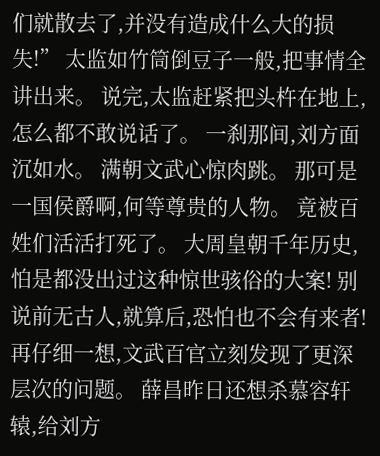们就散去了,并没有造成什么大的损失!” 太监如竹筒倒豆子一般,把事情全讲出来。 说完,太监赶紧把头杵在地上,怎么都不敢说话了。 一刹那间,刘方面沉如水。 满朝文武心惊肉跳。 那可是一国侯爵啊,何等尊贵的人物。 竟被百姓们活活打死了。 大周皇朝千年历史,怕是都没出过这种惊世骇俗的大案! 别说前无古人,就算后,恐怕也不会有来者! 再仔细一想,文武百官立刻发现了更深层次的问题。 薛昌昨日还想杀慕容轩辕,给刘方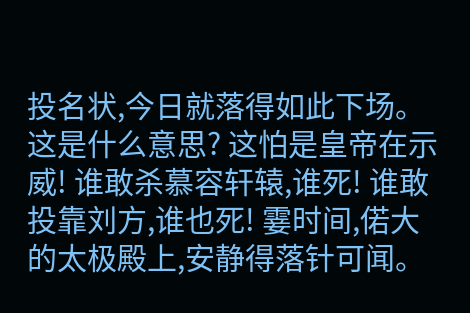投名状,今日就落得如此下场。 这是什么意思? 这怕是皇帝在示威! 谁敢杀慕容轩辕,谁死! 谁敢投靠刘方,谁也死! 霎时间,偌大的太极殿上,安静得落针可闻。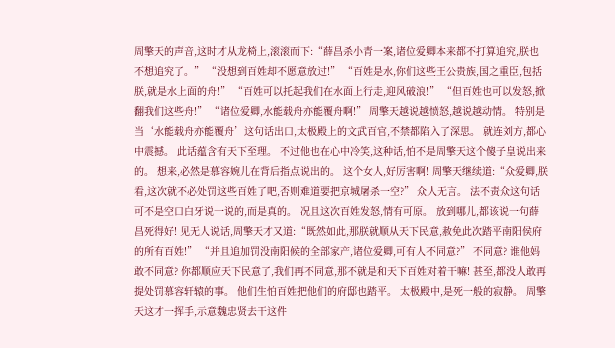周擎天的声音,这时才从龙椅上,滚滚而下:“薛昌杀小青一案,诸位爱卿本来都不打算追究,朕也不想追究了。” “没想到百姓却不愿意放过!” “百姓是水,你们这些王公贵族,国之重臣,包括朕,就是水上面的舟!” “百姓可以托起我们在水面上行走,迎风破浪!” “但百姓也可以发怒,掀翻我们这些舟!” “诸位爱卿,水能载舟亦能覆舟啊!” 周擎天越说越愤怒,越说越动情。 特别是当‘水能载舟亦能覆舟’这句话出口,太极殿上的文武百官,不禁都陷入了深思。 就连刘方,都心中震撼。 此话蕴含有天下至理。 不过他也在心中冷笑,这种话,怕不是周擎天这个傻子皇说出来的。 想来,必然是慕容婉儿在背后指点说出的。 这个女人,好厉害啊! 周擎天继续道:“众爱卿,朕看,这次就不必处罚这些百姓了吧,否则难道要把京城屠杀一空?” 众人无言。 法不责众这句话可不是空口白牙说一说的,而是真的。 况且这次百姓发怒,情有可原。 放到哪儿,都该说一句薛昌死得好! 见无人说话,周擎天才又道:“既然如此,那朕就顺从天下民意,赦免此次踏平南阳侯府的所有百姓!” “并且追加罚没南阳候的全部家产,诸位爱卿,可有人不同意?” 不同意? 谁他妈敢不同意? 你都顺应天下民意了,我们再不同意,那不就是和天下百姓对着干嘛! 甚至,都没人敢再提处罚慕容轩辕的事。 他们生怕百姓把他们的府邸也踏平。 太极殿中,是死一般的寂静。 周擎天这才一挥手,示意魏忠贤去干这件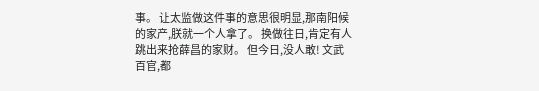事。 让太监做这件事的意思很明显,那南阳候的家产,朕就一个人拿了。 换做往日,肯定有人跳出来抢薛昌的家财。 但今日,没人敢! 文武百官,都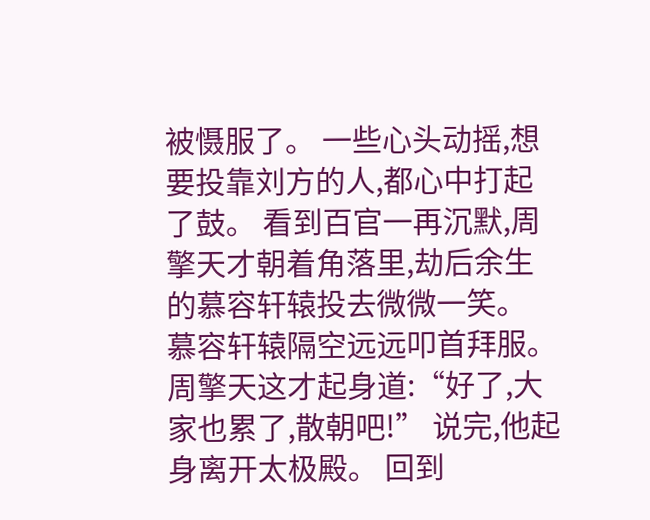被慑服了。 一些心头动摇,想要投靠刘方的人,都心中打起了鼓。 看到百官一再沉默,周擎天才朝着角落里,劫后余生的慕容轩辕投去微微一笑。 慕容轩辕隔空远远叩首拜服。 周擎天这才起身道:“好了,大家也累了,散朝吧!” 说完,他起身离开太极殿。 回到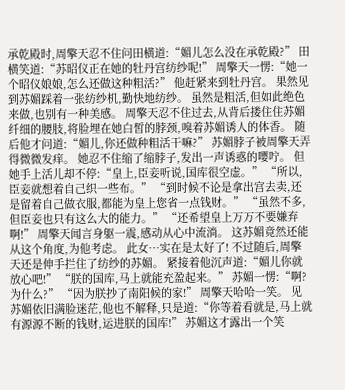承乾殿时,周擎天忍不住问田横道:“媚儿怎么没在承乾殿?” 田横笑道:“苏昭仪正在她的牡丹宫纺纱呢!” 周擎天一愣:“她一个昭仪娘娘,怎么还做这种粗活?” 他赶紧来到牡丹宫。 果然见到苏媚踩着一张纺纱机,勤快地纺纱。 虽然是粗活,但如此绝色来做,也别有一种美感。 周擎天忍不住过去,从背后搂住住苏媚纤细的腰肢,将脸埋在她白皙的脖颈,嗅着苏媚诱人的体香。 随后他才问道:“媚儿,你还做种粗活干嘛?” 苏媚脖子被周擎天弄得微微发痒。 她忍不住缩了缩脖子,发出一声诱惑的嘤咛。 但她手上活儿却不停:“皇上,臣妾听说,国库很空虚。” “所以,臣妾就想着自己织一些布。” “到时候不论是拿出宫去卖,还是留着自己做衣服,都能为皇上您省一点钱财。” “虽然不多,但臣妾也只有这么大的能力。” “还希望皇上万万不要嫌弃啊!” 周擎天闻言身躯一震,感动从心中流淌。 这苏媚竟然还能从这个角度,为他考虑。 此女…实在是太好了! 不过随后,周擎天还是伸手拦住了纺纱的苏媚。 紧接着他沉声道:“媚儿你就放心吧!” “朕的国库,马上就能充盈起来。” 苏媚一愣:“啊?为什么?” “因为朕抄了南阳候的家!” 周擎天哈哈一笑。 见苏媚依旧满脸迷茫,他也不解释,只是道:“你等着看就是,马上就有源源不断的钱财,运进朕的国库!” 苏媚这才露出一个笑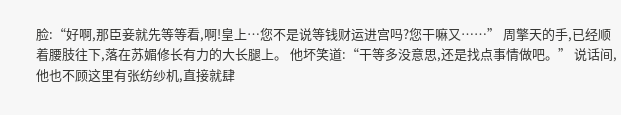脸:“好啊,那臣妾就先等等看,啊!皇上…您不是说等钱财运进宫吗?您干嘛又……” 周擎天的手,已经顺着腰肢往下,落在苏媚修长有力的大长腿上。 他坏笑道:“干等多没意思,还是找点事情做吧。” 说话间,他也不顾这里有张纺纱机,直接就肆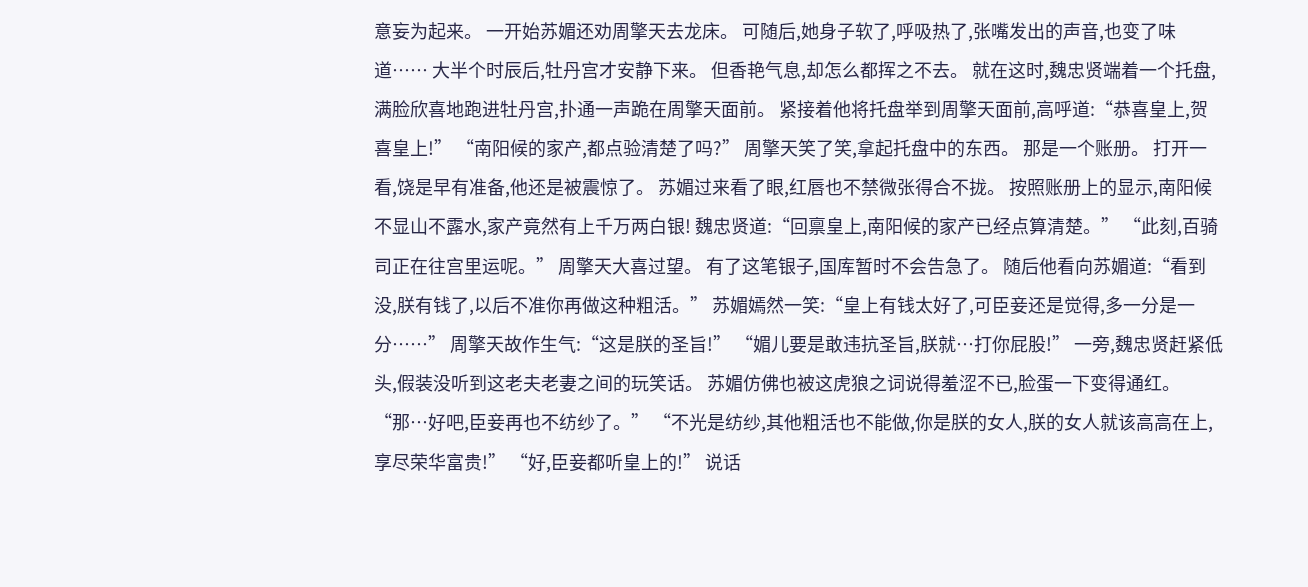意妄为起来。 一开始苏媚还劝周擎天去龙床。 可随后,她身子软了,呼吸热了,张嘴发出的声音,也变了味道…… 大半个时辰后,牡丹宫才安静下来。 但香艳气息,却怎么都挥之不去。 就在这时,魏忠贤端着一个托盘,满脸欣喜地跑进牡丹宫,扑通一声跪在周擎天面前。 紧接着他将托盘举到周擎天面前,高呼道:“恭喜皇上,贺喜皇上!” “南阳候的家产,都点验清楚了吗?” 周擎天笑了笑,拿起托盘中的东西。 那是一个账册。 打开一看,饶是早有准备,他还是被震惊了。 苏媚过来看了眼,红唇也不禁微张得合不拢。 按照账册上的显示,南阳候不显山不露水,家产竟然有上千万两白银! 魏忠贤道:“回禀皇上,南阳候的家产已经点算清楚。” “此刻,百骑司正在往宫里运呢。” 周擎天大喜过望。 有了这笔银子,国库暂时不会告急了。 随后他看向苏媚道:“看到没,朕有钱了,以后不准你再做这种粗活。” 苏媚嫣然一笑:“皇上有钱太好了,可臣妾还是觉得,多一分是一分……” 周擎天故作生气:“这是朕的圣旨!” “媚儿要是敢违抗圣旨,朕就…打你屁股!” 一旁,魏忠贤赶紧低头,假装没听到这老夫老妻之间的玩笑话。 苏媚仿佛也被这虎狼之词说得羞涩不已,脸蛋一下变得通红。 “那…好吧,臣妾再也不纺纱了。” “不光是纺纱,其他粗活也不能做,你是朕的女人,朕的女人就该高高在上,享尽荣华富贵!” “好,臣妾都听皇上的!” 说话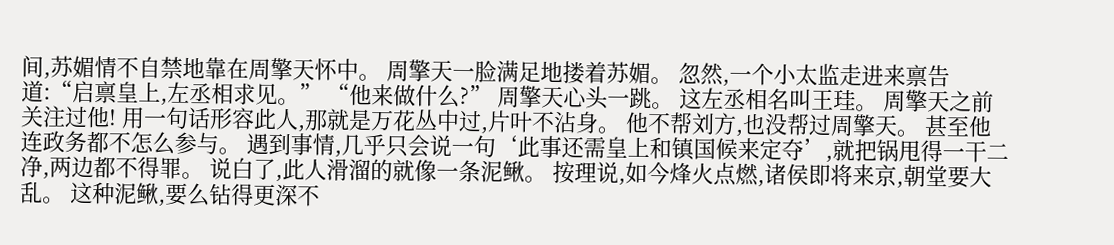间,苏媚情不自禁地靠在周擎天怀中。 周擎天一脸满足地搂着苏媚。 忽然,一个小太监走进来禀告道:“启禀皇上,左丞相求见。” “他来做什么?” 周擎天心头一跳。 这左丞相名叫王珪。 周擎天之前关注过他! 用一句话形容此人,那就是万花丛中过,片叶不沾身。 他不帮刘方,也没帮过周擎天。 甚至他连政务都不怎么参与。 遇到事情,几乎只会说一句‘此事还需皇上和镇国候来定夺’,就把锅甩得一干二净,两边都不得罪。 说白了,此人滑溜的就像一条泥鳅。 按理说,如今烽火点燃,诸侯即将来京,朝堂要大乱。 这种泥鳅,要么钻得更深不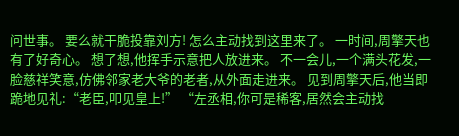问世事。 要么就干脆投靠刘方! 怎么主动找到这里来了。 一时间,周擎天也有了好奇心。 想了想,他挥手示意把人放进来。 不一会儿,一个满头花发,一脸慈祥笑意,仿佛邻家老大爷的老者,从外面走进来。 见到周擎天后,他当即跪地见礼:“老臣,叩见皇上!” “左丞相,你可是稀客,居然会主动找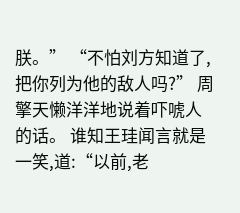朕。” “不怕刘方知道了,把你列为他的敌人吗?” 周擎天懒洋洋地说着吓唬人的话。 谁知王珪闻言就是一笑,道:“以前,老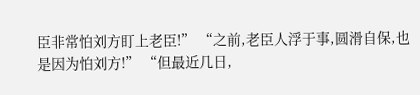臣非常怕刘方盯上老臣!” “之前,老臣人浮于事,圆滑自保,也是因为怕刘方!” “但最近几日,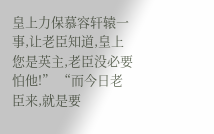皇上力保慕容轩辕一事,让老臣知道,皇上您是英主,老臣没必要怕他!” “而今日老臣来,就是要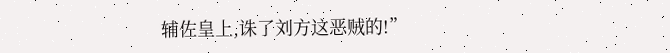辅佐皇上,诛了刘方这恶贼的!”